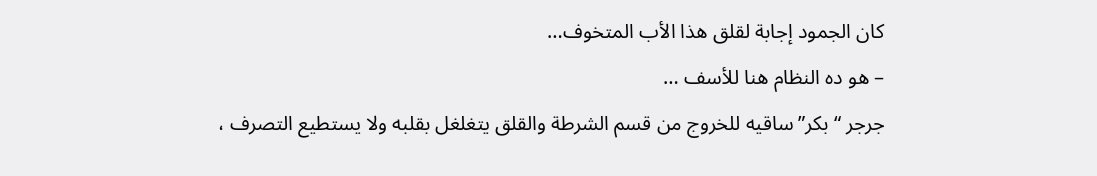كان الجمود إجابة لقلق هذا الأب المتخوف…
– هو ده النظام هنا للأسف …
جرجر “بكر” ساقيه للخروج من قسم الشرطة والقلق يتغلغل بقلبه ولا يستطيع التصرف ،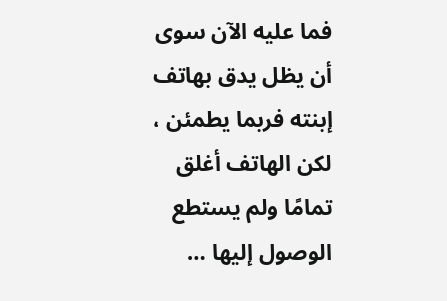فما عليه الآن سوى أن يظل يدق بهاتف إبنته فربما يطمئن ، لكن الهاتف أغلق تمامًا ولم يستطع الوصول إليها …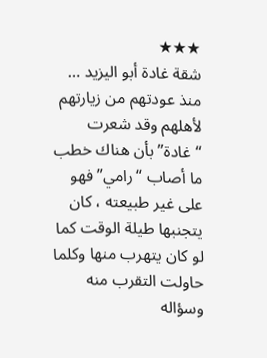★★★
شقة غادة أبو اليزيد …
منذ عودتهم من زيارتهم لأهلهم وقد شعرت “غادة” بأن هناك خطب ما أصاب “رامي” فهو على غير طبيعته ، كان يتجنبها طيلة الوقت كما لو كان يتهرب منها وكلما حاولت التقرب منه وسؤاله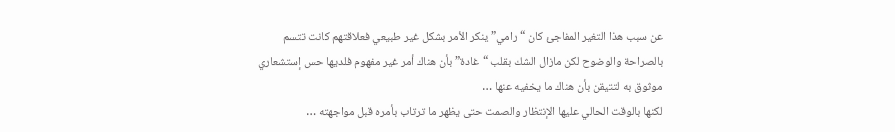عن سبب هذا التغير المفاجئ كان “رامي” ينكر الأمر بشكل غير طبيعي فعلاقتهم كانت تتسم بالصراحة والوضوح لكن مازال الشك بقلب “غادة” بأن هناك أمر غير مفهوم فلديها حس إستشعاري موثوق به لتتيقن بأن هناك ما يخفيه عنها …
لكنها بالوقت الحالي عليها الإنتظار والصمت حتى يظهر ما ترتاب بأمره قبل مواجهته …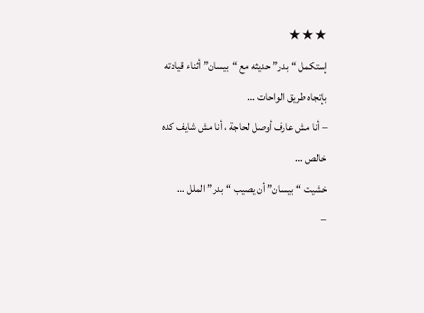★★★
إستكمل “بدر” حديثه مع “بيسان” أثناء قيادته بإتجاه طريق الواحات …
– أنا مش عارف أوصل لحاجة ، أنا مش شايف كده خالص …
خشيت “بيسان” أن يصيب “بدر” الملل …
–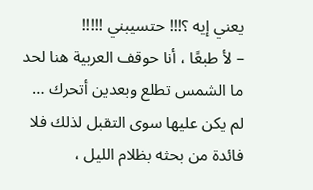يعني إيه ؟!!! حتسيبني !!!!!
– لأ طبعًا ، أنا حوقف العربية هنا لحد ما الشمس تطلع وبعدين أتحرك …
لم يكن عليها سوى التقبل لذلك فلا فائدة من بحثه بظلام الليل ،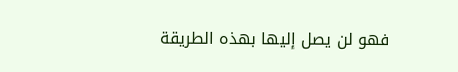فهو لن يصل إليها بهذه الطريقة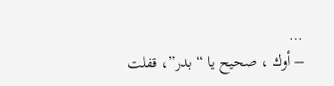…
– أوك ، صحيح يا “بدر”، قفلت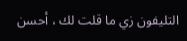التليفون زي ما قلت لك ، أحسن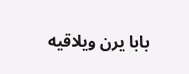بابا يرن ويلاقيه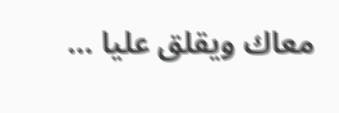معاك ويقلق عليا …